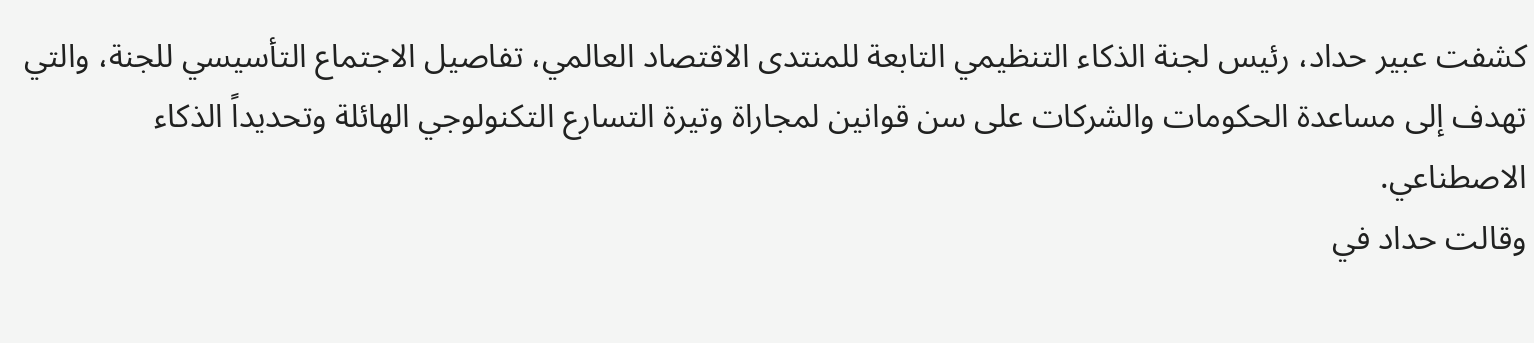كشفت عبير حداد، رئيس لجنة الذكاء التنظيمي التابعة للمنتدى الاقتصاد العالمي، تفاصيل الاجتماع التأسيسي للجنة، والتي تهدف إلى مساعدة الحكومات والشركات على سن قوانين لمجاراة وتيرة التسارع التكنولوجي الهائلة وتحديداً الذكاء الاصطناعي.
وقالت حداد في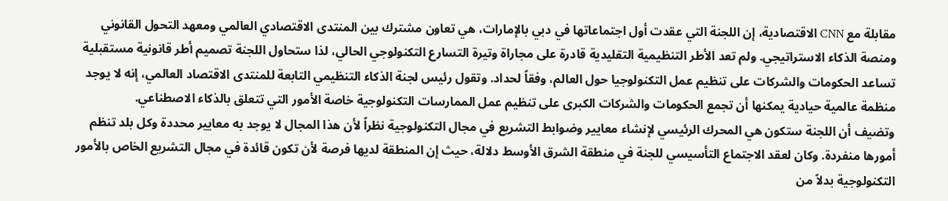مقابلة مع CNN الاقتصادية، إن اللجنة التي عقدت أول اجتماعاتها في دبي بالإمارات، هي تعاون مشترك بين المنتدى الاقتصادي العالمي ومعهد التحول القانوني ومنصة الذكاء الاستراتيجي. ولم تعد الأطر التنظيمية التقليدية قادرة على مجاراة وتيرة التسارع التكنولوجي الحالي، لذا ستحاول اللجنة تصميم أطر قانونية مستقبلية تساعد الحكومات والشركات على تنظيم عمل التكنولوجيا حول العالم، وفقاً لحداد. وتقول رئيس لجنة الذكاء التنظيمي التابعة للمنتدى الاقتصاد العالمي، إنه لا يوجد منظمة عالمية حيادية يمكنها أن تجمع الحكومات والشركات الكبرى على تنظيم عمل الممارسات التكنولوجية خاصة الأمور التي تتعلق بالذكاء الاصطناعي.
وتضيف أن اللجنة ستكون هي المحرك الرئيسي لإنشاء معايير وضوابط التشريع في مجال التكنولوجية نظراً لأن هذا المجال لا يوجد به معايير محددة وكل بلد تنظم أمورها منفردة. وكان لعقد الاجتماع التأسيسي للجنة في منطقة الشرق الأوسط دلالة، حيث إن المنطقة لديها فرصة لأن تكون قائدة في مجال التشريع الخاص بالأمور التكنولوجية بدلاً من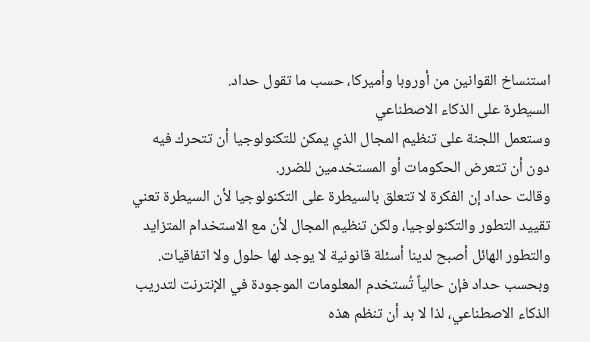استنساخ القوانين من أوروبا وأميركا، حسب ما تقول حداد.
السيطرة على الذكاء الاصطناعي
وستعمل اللجنة على تنظيم المجال الذي يمكن للتكنولوجيا أن تتحرك فيه دون أن تتعرض الحكومات أو المستخدمين للضرر.
وقالت حداد إن الفكرة لا تتعلق بالسيطرة على التكنولوجيا لأن السيطرة تعني تقييد التطور والتكنولوجيا، ولكن تنظيم المجال لأن مع الاستخدام المتزايد والتطور الهائل أصبح لدينا أسئلة قانونية لا يوجد لها حلول ولا اتفاقيات. وبحسب حداد فإن حالياً تُستخدم المعلومات الموجودة في الإنترنت لتدريب الذكاء الاصطناعي، لذا لا بد أن تنظم هذه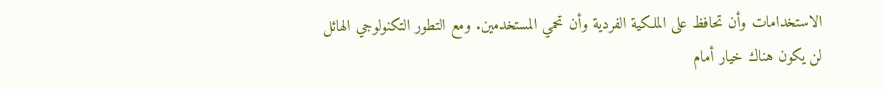الاستخدامات وأن تحافظ على الملكية الفردية وأن تحمي المستخدمين. ومع التطور التكنولوجي الهائل لن يكون هناك خيار أمام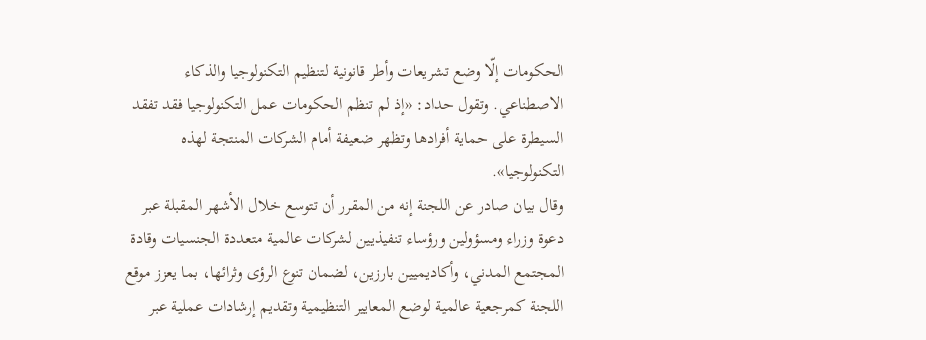الحكومات إلّا وضع تشريعات وأطر قانونية لتنظيم التكنولوجيا والذكاء الاصطناعي. وتقول حداد: «إذ لم تنظم الحكومات عمل التكنولوجيا فقد تفقد السيطرة على حماية أفرادها وتظهر ضعيفة أمام الشركات المنتجة لهذه التكنولوجيا».
وقال بيان صادر عن اللجنة إنه من المقرر أن تتوسع خلال الأشهر المقبلة عبر دعوة وزراء ومسؤولين ورؤساء تنفيذيين لشركات عالمية متعددة الجنسيات وقادة المجتمع المدني، وأكاديميين بارزين، لضمان تنوع الرؤى وثرائها، بما يعزز موقع اللجنة كمرجعية عالمية لوضع المعايير التنظيمية وتقديم إرشادات عملية عبر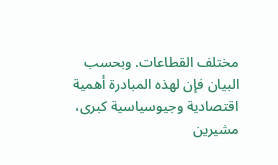مختلف القطاعات. وبحسب البيان فإن لهذه المبادرة أهمية اقتصادية وجيوسياسية كبرى، مشيرين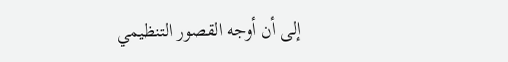إلى أن أوجه القصور التنظيمي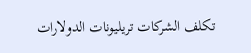تكلف الشركات تريليونات الدولارات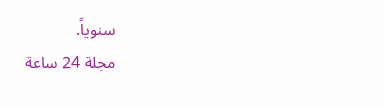سنوياً.
مجلة 24 ساعة